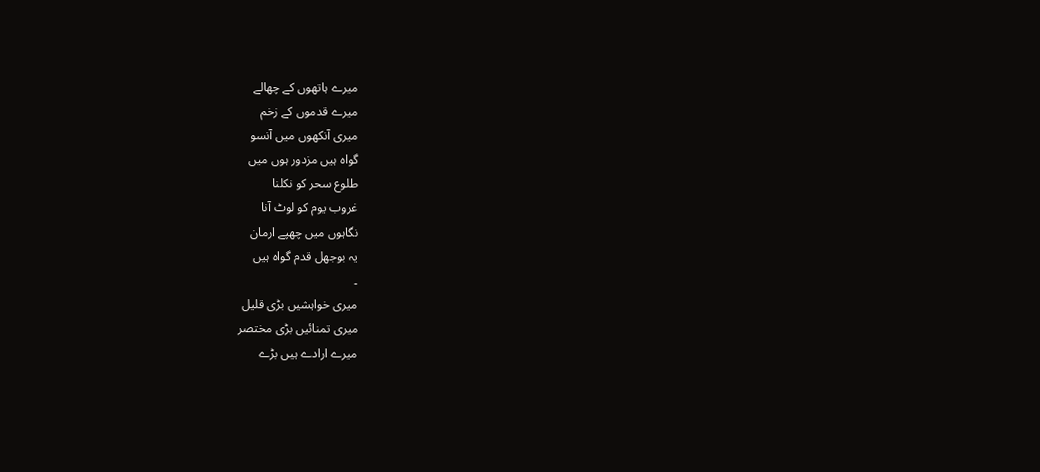میرے ہاتھوں کے چھالے
میرے قدموں کے زخم
میری آنکھوں میں آنسو
گواہ ہیں مزدور ہوں میں
طلوع سحر کو نکلنا
غروب یوم کو لوٹ آنا
نگاہوں میں چھپے ارمان
یہ بوجھل قدم گواہ ہیں
۔
میری خواہشیں بڑی قلیل
میری تمنائیں بڑی مختصر
میرے ارادے ہیں بڑے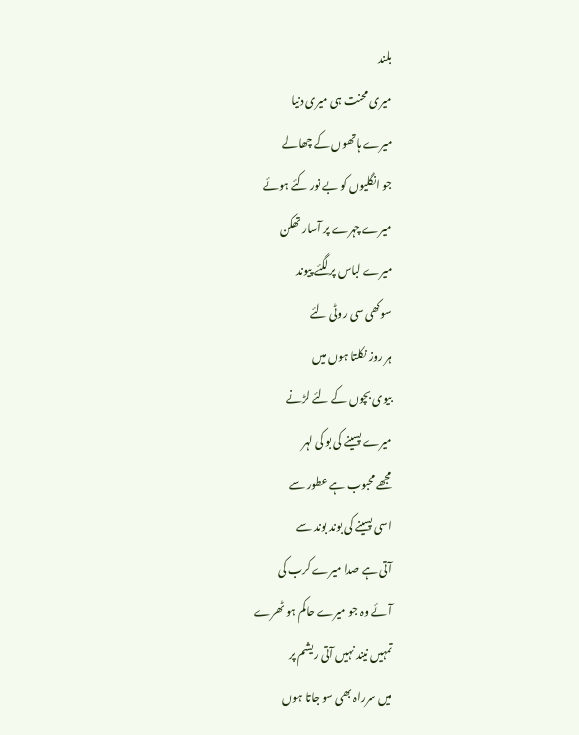بلند
میری محنت ہی میری دنیا
میرے ہاتھوں کے چھالے
جو انگلیوں کو بے نور کئے ہوئے
میرے چہرے پر آسار تھکن
میرے لباس پر لگئے پیوند
سوکھی سی روٹی لئے
ہر روز نکلتا ہوں میں
بیوی بچوں کے لئے لڑنے
میرے پسینے کی بو کی لہر
مجھے محبوب ہے عطور سے
اسی پسینے کی بوند بوند سے
آتی ہے صدا میرے کرب کی
آئے وہ جو میرے حاکم ہو ٹھرے
تمہیں نیند نہیں آتی ریشم پر
میں سرراہ بھی سو جاتا ہوں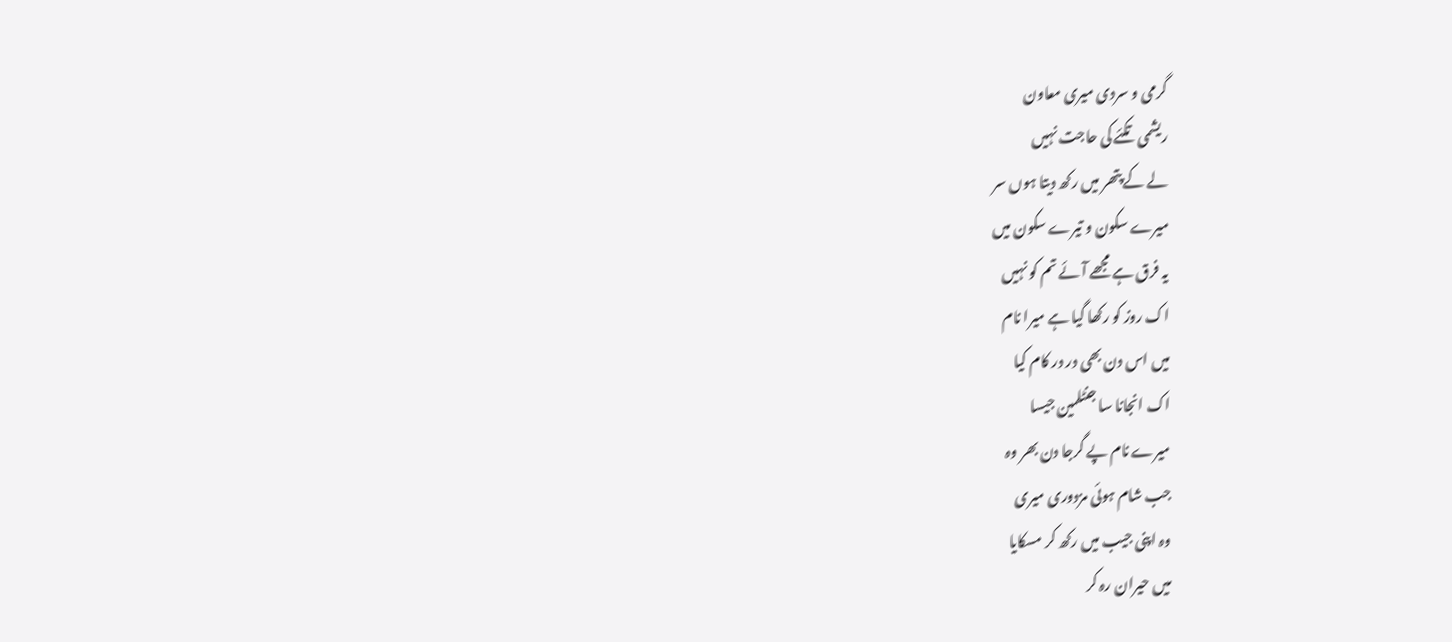گرمی و سردی میری معاون
ریشمی تکئے کی حاجت نہیں
لے کے پتھر میں رکھ دیتا ہوں سر
میرے سکون و تیرے سکون میں
یہ فرق ہے مجھے آئے تم کو نہیں
اک روز کو رکھا گیا ہے میرا نام
میں اس دن بھی در در کام کیا
اک انجانا سا جنٹلمین جیسا
میرے نام پے گرجا دن بھر وہ
جب شام ہوئی مزدوری میری
وہ اپنی جیب میں رکھ کر مسکایا
میں حیران رہ کر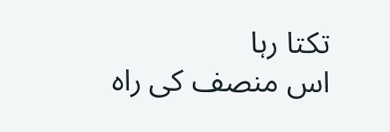تکتا رہا
اس منصف کی راہ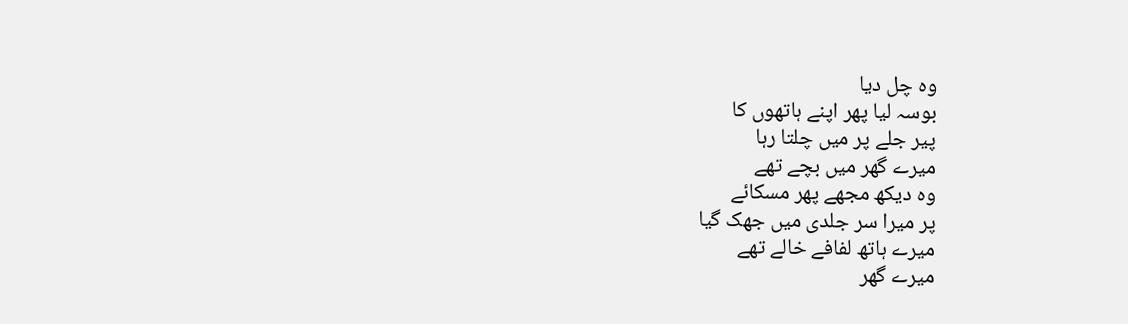وہ چل دیا
بوسہ لیا پھر اپنے ہاتھوں کا
پیر جلے پر میں چلتا رہا
میرے گھر میں بچے تھے
وہ دیکھ مجھے پھر مسکائے
پر میرا سر جلدی میں جھک گیا
میرے ہاتھ لفافے خالے تھے
میرے گھر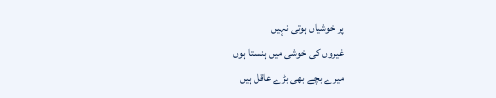پر خوشیاں ہوتی نہیں
غیروں کی خوشی میں ہنستا ہوں
میرے بچے بھی بڑے عاقل ہیں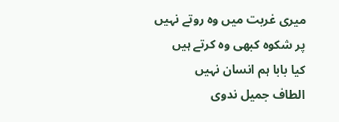میری غربت میں وہ روتے نہیں
پر شکوہ کبھی وہ کرتے ہیں
کیا بابا ہم انسان نہیں
الطاف جمیل ندوی